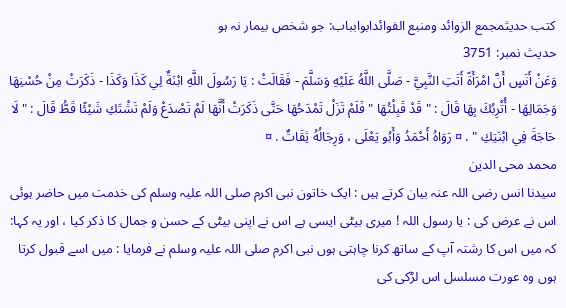کتب حدیثمجمع الزوائد ومنبع الفوائدابوابباب: جو شخص بیمار نہ ہو
حدیث نمبر: 3751
وَعَنْ أَنَسٍ أَنَّ امْرَأَةً أَتَتِ النَّبِيَّ - صَلَّى اللَّهُ عَلَيْهِ وَسَلَّمَ - فَقَالَتْ : يَا رَسُولَ اللَّهِ ابْنَةٌ لِي كَذَا وَكَذَا - ذَكَرَتْ مِنْ حُسْنِهَا وَجَمَالِهَا - أُتْرِبُكَ بِهَا قَالَ : " قَدْ قَبِلْتُهَا " فَلَمْ تَزَلْ تَمْدَحُهَا حَتَّى ذَكَرَتْ أَنَّهَا لَمْ تَصْدَعْ وَلَمْ تَشْتَكِ شَيْئًا قَطُّ قَالَ : " لَا حَاجَةَ فِي ابْنَتِكِ " . ¤ رَوَاهُ أَحْمَدُ وَأَبُو يَعْلَى ، وَرِجَالُهُ ثِقَاتٌ . ¤
محمد محی الدین
سیدنا انس رضی اللہ عنہ بیان کرتے ہیں : ایک خاتون نبی اکرم صلی اللہ علیہ وسلم کی خدمت میں حاضر ہوئی اس نے عرض کی : یا رسول اللہ ! میری بیٹی ایسی ہے اس نے اپنی بیٹی کے حسن و جمال کا ذکر کیا ، اور یہ کہا: کہ میں اس کا رشتہ آپ کے ساتھ کرنا چاہتی ہوں نبی اکرم صلی اللہ علیہ وسلم نے فرمایا : میں اسے قبول کرتا ہوں وہ عورت مسلسل اس لڑکی کی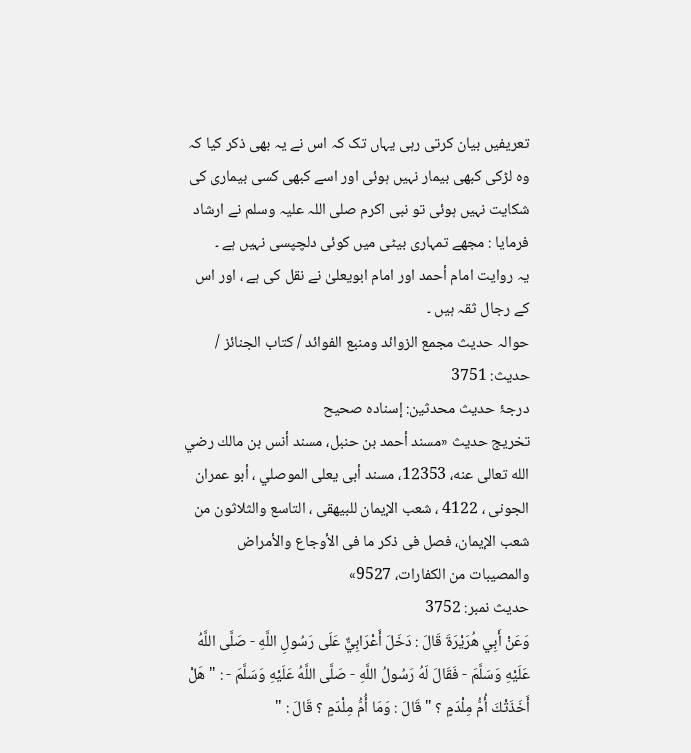تعریفیں بیان کرتی رہی یہاں تک کہ اس نے یہ بھی ذکر کیا کہ وہ لڑکی کبھی بیمار نہیں ہوئی اور اسے کبھی کسی بیماری کی شکایت نہیں ہوئی تو نبی اکرم صلی اللہ علیہ وسلم نے ارشاد فرمایا : مجھے تمہاری بیٹی میں کوئی دلچپسی نہیں ہے ۔
یہ روایت امام أحمد اور امام ابویعلیٰ نے نقل کی ہے ، اور اس کے رجال ثقہ ہیں ۔
حوالہ حدیث مجمع الزوائد ومنبع الفوائد / كتاب الجنائز / حدیث: 3751
درجۂ حدیث محدثین: إسنادہ صحیح
تخریج حدیث «مسند أحمد بن حنبل، مسند أنس بن مالك رضي الله تعالى عنه، 12353، مسند أبى يعلى الموصلي ، أبو عمران الجونى ، 4122 ، شعب الإيمان للبيهقى ، التاسع والثلاثون من شعب الإيمان، فصل فى ذكر ما فى الأوجاع والأمراض والمصيبات من الكفارات، 9527»
حدیث نمبر: 3752
وَعَنْ أَبِي هُرَيْرَةَ قَالَ : دَخَلَ أَعْرَابِيٌّ عَلَى رَسُولِ اللَّهِ - صَلَّى اللَّهُ عَلَيْهِ وَسَلَّمَ - فَقَالَ لَهُ رَسُولُ اللَّهِ - صَلَّى اللَّهُ عَلَيْهِ وَسَلَّمَ - : " هَلْ أَخَذَتْكَ أُمُّ مِلْدَمٍ ؟ " قَالَ : وَمَا أُمُّ مِلْدَمٍ ؟ قَالَ : "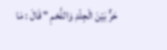حَرٌّ بَيْنَ الْجِلْدِ وَاللَّحْمِ " قَالَ : مَا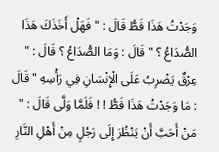وَجَدْتُ هَذَا قَطُّ قَالَ : " فَهَلْ أَخَذَكَ هَذَا الصُّدَاعُ ؟ " قَالَ : وَمَا الصُّدَاعُ ؟ قَالَ : " عِرْقٌ يَضْرِبُ عَلَى الْإِنْسَانِ فِي رَأْسِهِ " قَالَ : مَا وَجَدْتُ هَذَا قَطُّ ! ! فَلَمَّا وَلَّى قَالَ : " مَنْ أَحَبَّ أَنْ يَنْظُرَ إِلَى رَجُلٍ مِنْ أَهْلِ النَّارِ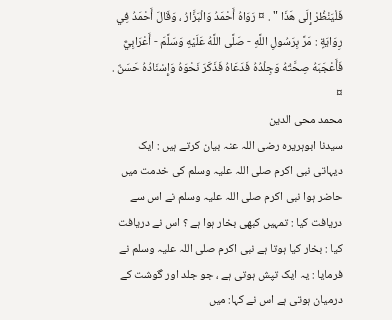فَلْيَنْظُرْ إِلَى هَذَا " . ¤ رَوَاهُ أَحْمَدُ وَالْبَزَّارُ ، وَقَالَ أَحْمَدُ فِي رِوَايَةٍ : مَرَّ بِرَسُولِ اللَّهِ - صَلَّى اللَّهُ عَلَيْهِ وَسَلَّمَ - أَعْرَابِيٌّ فَأَعْجَبَهُ صِحَّتُهُ وَجِلْدُهُ فَدَعَاهُ فَذَكَرَ نَحْوَهُ وَإِسْنَادُهُ حَسَنٌ . ¤
محمد محی الدین
سیدنا ابوہریرہ رضی اللہ عنہ بیان کرتے ہیں : ایک دیہاتی نبی اکرم صلی اللہ علیہ وسلم کی خدمت میں حاضر ہوا نبی اکرم صلی اللہ علیہ وسلم نے اس سے دریافت کیا : تمہیں کبھی بخار ہوا ہے ؟ اس نے دریافت کیا : بخار کیا ہوتا ہے نبی اکرم صلی اللہ علیہ وسلم نے فرمایا : یہ ایک تپش ہوتی ہے ، جو جلد اور گوشت کے درمیان ہوتی ہے اس نے کہا: میں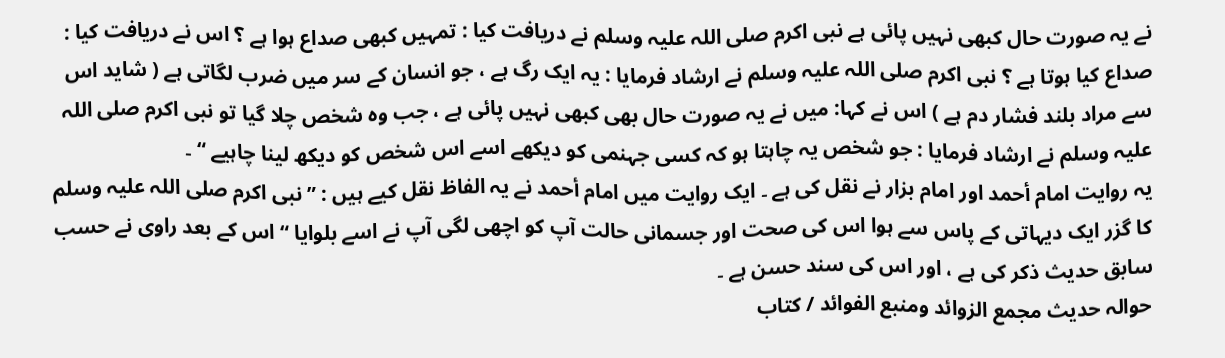نے یہ صورت حال کبھی نہیں پائی ہے نبی اکرم صلی اللہ علیہ وسلم نے دریافت کیا : تمہیں کبھی صداع ہوا ہے ؟ اس نے دریافت کیا : صداع کیا ہوتا ہے ؟ نبی اکرم صلی اللہ علیہ وسلم نے ارشاد فرمایا : یہ ایک رگ ہے ، جو انسان کے سر میں ضرب لگاتی ہے ( شاید اس سے مراد بلند فشار دم ہے ) اس نے کہا: میں نے یہ صورت حال بھی کبھی نہیں پائی ہے ، جب وہ شخص چلا گیا تو نبی اکرم صلی اللہ علیہ وسلم نے ارشاد فرمایا : جو شخص یہ چاہتا ہو کہ کسی جہنمی کو دیکھے اسے اس شخص کو دیکھ لینا چاہیے “ ۔
یہ روایت امام أحمد اور امام بزار نے نقل کی ہے ۔ ایک روایت میں امام أحمد نے یہ الفاظ نقل کیے ہیں : ” نبی اکرم صلی اللہ علیہ وسلم کا گزر ایک دیہاتی کے پاس سے ہوا اس کی صحت اور جسمانی حالت آپ کو اچھی لگی آپ نے اسے بلوایا “ اس کے بعد راوی نے حسب سابق حدیث ذکر کی ہے ، اور اس کی سند حسن ہے ۔
حوالہ حدیث مجمع الزوائد ومنبع الفوائد / كتاب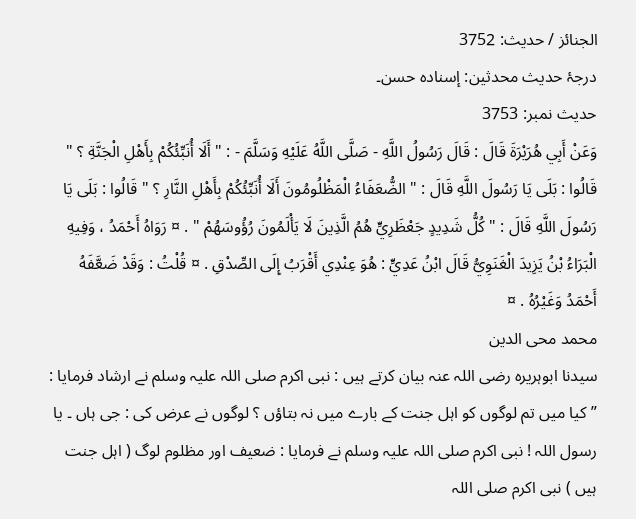الجنائز / حدیث: 3752
درجۂ حدیث محدثین: إسنادہ حسن۔
حدیث نمبر: 3753
وَعَنْ أَبِي هُرَيْرَةَ قَالَ : قَالَ رَسُولُ اللَّهِ - صَلَّى اللَّهُ عَلَيْهِ وَسَلَّمَ - : " أَلَا أُنَبِّئُكُمْ بِأَهْلِ الْجَنَّةِ ؟ " قَالُوا : بَلَى يَا رَسُولَ اللَّهِ قَالَ : " الضُّعَفَاءُ الْمَظْلُومُونَ أَلَا أُنَبِّئُكُمْ بِأَهْلِ النَّارِ ؟ " قَالُوا : بَلَى يَا رَسُولَ اللَّهِ قَالَ : " كُلُّ شَدِيدٍ جَعْظَرِيٍّ هُمُ الَّذِينَ لَا يَأْلَمُونَ رُؤُوسَهُمْ " . ¤ رَوَاهُ أَحْمَدُ ، وَفِيهِ الْبَرَاءُ بْنُ يَزِيدَ الْغَنَوِيُّ قَالَ ابْنُ عَدِيٍّ : هُوَ عِنْدِي أَقْرَبُ إِلَى الصِّدْقِ . ¤ قُلْتُ : وَقَدْ ضَعَّفَهُ أَحْمَدُ وَغَيْرُهُ . ¤
محمد محی الدین
سیدنا ابوہریرہ رضی اللہ عنہ بیان کرتے ہیں : نبی اکرم صلی اللہ علیہ وسلم نے ارشاد فرمایا : ” کیا میں تم لوگوں کو اہل جنت کے بارے میں نہ بتاؤں ؟ لوگوں نے عرض کی : جی ہاں ۔ یا رسول اللہ ! نبی اکرم صلی اللہ علیہ وسلم نے فرمایا : ضعیف اور مظلوم لوگ ( اہل جنت ہیں ) نبی اکرم صلی اللہ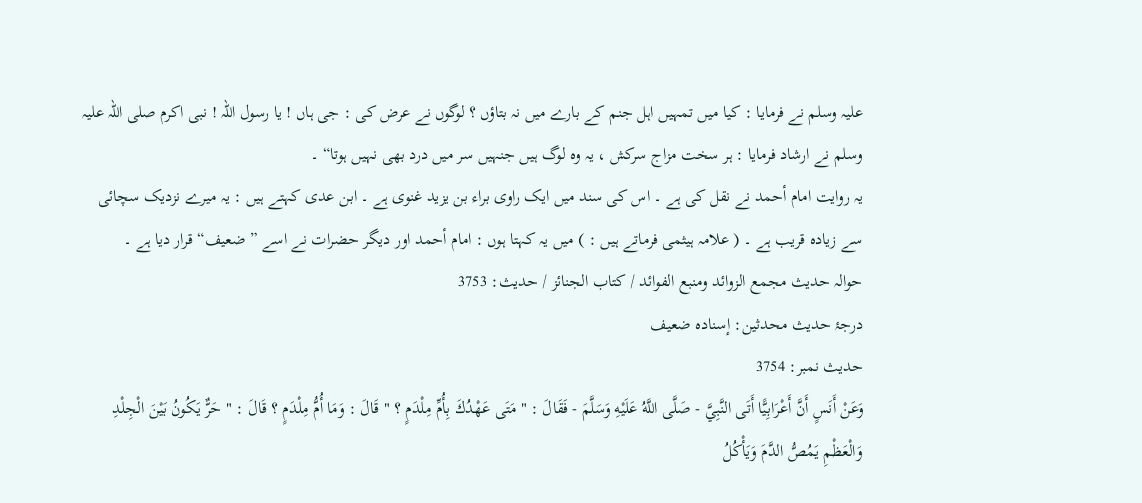علیہ وسلم نے فرمایا : کیا میں تمہیں اہل جنم کے بارے میں نہ بتاؤں ؟ لوگوں نے عرض کی : جی ہاں ! یا رسول اللہ ! نبی اکرم صلی اللہ علیہ وسلم نے ارشاد فرمایا : ہر سخت مزاج سرکش ، یہ وہ لوگ ہیں جنہیں سر میں درد بھی نہیں ہوتا“ ۔
یہ روایت امام أحمد نے نقل کی ہے ۔ اس کی سند میں ایک راوی براء بن یزید غنوی ہے ۔ ابن عدی کہتے ہیں : یہ میرے نزدیک سچائی سے زیادہ قریب ہے ۔ ( علامہ ہیثمی فرماتے ہیں : ) میں یہ کہتا ہوں : امام أحمد اور دیگر حضرات نے اسے ” ضعیف“ قرار دیا ہے ۔
حوالہ حدیث مجمع الزوائد ومنبع الفوائد / كتاب الجنائز / حدیث: 3753
درجۂ حدیث محدثین: إسناده ضعیف
حدیث نمبر: 3754
وَعَنْ أَنَسٍ أَنَّ أَعْرَابِيًّا أَتَى النَّبِيَّ - صَلَّى اللَّهُ عَلَيْهِ وَسَلَّمَ - فَقَالَ : " مَتَى عَهْدُكَ بِأُمِّ مِلْدَمٍ ؟ " قَالَ : وَمَا أُمُّ مِلْدَمٍ ؟ قَالَ : " حَرٌّ يَكُونُ بَيْنَ الْجِلْدِ وَالْعَظْمِ يَمُصُّ الدَّمَ وَيَأْكُلُ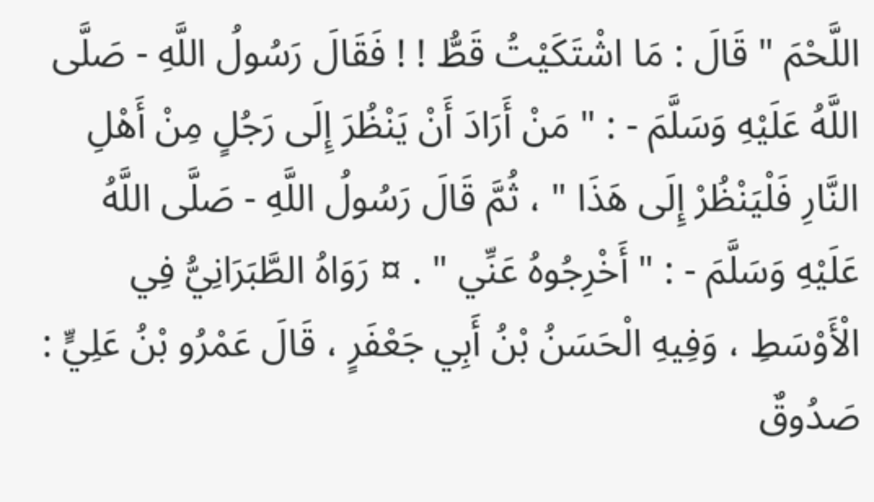اللَّحْمَ " قَالَ : مَا اشْتَكَيْتُ قَطُّ ! ! فَقَالَ رَسُولُ اللَّهِ - صَلَّى اللَّهُ عَلَيْهِ وَسَلَّمَ - : " مَنْ أَرَادَ أَنْ يَنْظُرَ إِلَى رَجُلٍ مِنْ أَهْلِ النَّارِ فَلْيَنْظُرْ إِلَى هَذَا " ، ثُمَّ قَالَ رَسُولُ اللَّهِ - صَلَّى اللَّهُ عَلَيْهِ وَسَلَّمَ - : " أَخْرِجُوهُ عَنِّي " . ¤ رَوَاهُ الطَّبَرَانِيُّ فِي الْأَوْسَطِ ، وَفِيهِ الْحَسَنُ بْنُ أَبِي جَعْفَرٍ ، قَالَ عَمْرُو بْنُ عَلِيٍّ : صَدُوقٌ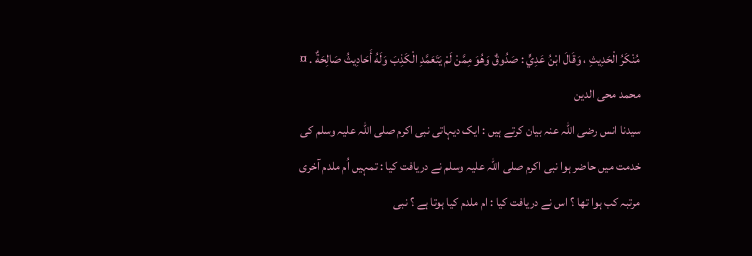مُنْكَرُ الْحَدِيثِ ، وَقَالَ ابْنُ عَدِيٍّ : صَدُوقٌ وَهُوَ مِمَّنْ لَمْ يَتَعَمَّدِ الْكَذِبَ وَلَهُ أَحَادِيثُ صَالِحَةٌ . ¤
محمد محی الدین
سیدنا انس رضی اللہ عنہ بیان کرتے ہیں : ایک دیہاتی نبی اکرم صلی اللہ علیہ وسلم کی خدمت میں حاضر ہوا نبی اکرم صلی اللہ علیہ وسلم نے دریافت کیا : تمہیں اُم ملدم آخری مرتبہ کب ہوا تھا ؟ اس نے دریافت کیا : ام ملدم کیا ہوتا ہے ؟ نبی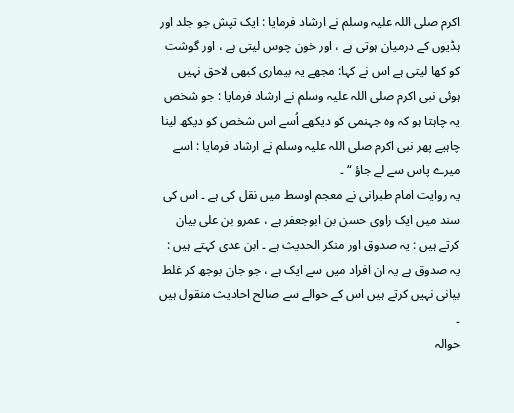اکرم صلی اللہ علیہ وسلم نے ارشاد فرمایا : ایک تپش جو جلد اور ہڈیوں کے درمیان ہوتی ہے ، اور خون چوس لیتی ہے ، اور گوشت کو کھا لیتی ہے اس نے کہا: مجھے یہ بیماری کبھی لاحق نہیں ہوئی نبی اکرم صلی اللہ علیہ وسلم نے ارشاد فرمایا : جو شخص یہ چاہتا ہو کہ وہ جہنمی کو دیکھے اُسے اس شخص کو دیکھ لینا چاہیے پھر نبی اکرم صلی اللہ علیہ وسلم نے ارشاد فرمایا : اسے میرے پاس سے لے جاؤ “ ۔
یہ روایت امام طبرانی نے معجم اوسط میں نقل کی ہے ۔ اس کی سند میں ایک راوی حسن بن ابوجعفر ہے ، عمرو بن علی بیان کرتے ہیں : یہ صدوق اور منکر الحدیث ہے ۔ ابن عدی کہتے ہیں : یہ صدوق ہے یہ ان افراد میں سے ایک ہے ، جو جان بوجھ کر غلط بیانی نہیں کرتے ہیں اس کے حوالے سے صالح احادیث منقول ہیں ۔
حوالہ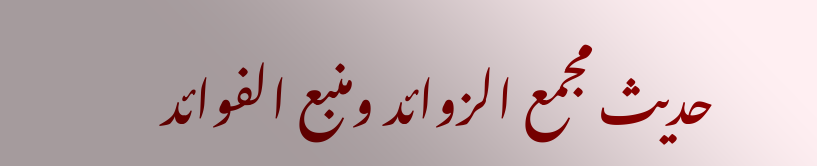حدیث مجمع الزوائد ومنبع الفوائد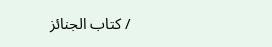/ كتاب الجنائز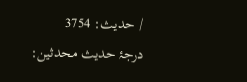/ حدیث: 3754
درجۂ حدیث محدثین: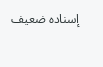إسناده ضعیف